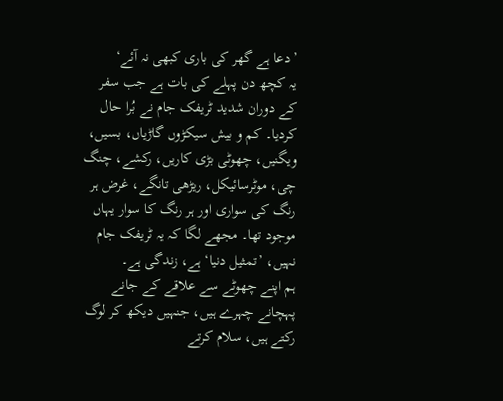’دعا ہے گھر کی باری کبھی نہ آئے‘
یہ کچھ دن پہلے کی بات ہے جب سفر کے دوران شدید ٹریفک جام نے بُرا حال کردیا۔ کم و بیش سیکڑوں گاڑیاں، بسیں، ویگنیں، چھوٹی بڑی کاریں، رکشے، چنگ چی، موٹرسائیکل، ریڑھی تانگے، غرض ہر رنگ کی سواری اور ہر رنگ کا سوار یہاں موجود تھا۔ مجھے لگا کہ یہ ٹریفک جام نہیں، ’تمثیل دنیا‘ ہے، زندگی ہے۔
ہم اپنے چھوٹے سے علاقے کے جانے پہچانے چہرے ہیں، جنہیں دیکھ کر لوگ رکتے ہیں، سلام کرتے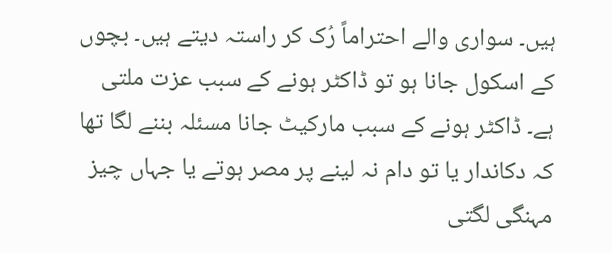ہیں۔ سواری والے احتراماً رُک کر راستہ دیتے ہیں۔ بچوں کے اسکول جانا ہو تو ڈاکٹر ہونے کے سبب عزت ملتی ہے۔ ڈاکٹر ہونے کے سبب مارکیٹ جانا مسئلہ بننے لگا تھا کہ دکاندار یا تو دام نہ لینے پر مصر ہوتے یا جہاں چیز مہنگی لگتی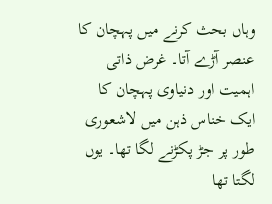وہاں بحث کرنے میں پہچان کا عنصر آڑے آتا۔ غرض ذاتی اہمیت اور دنیاوی پہچان کا ایک خناس ذہن میں لاشعوری طور پر جڑ پکڑنے لگا تھا۔ یوں لگتا تھا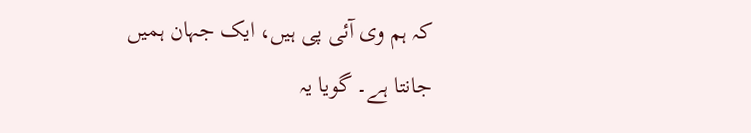کہ ہم وی آئی پی ہیں، ایک جہان ہمیں جانتا ہے۔ گویا یہ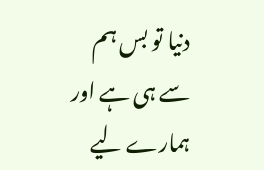دنیا تو بس ہم سے ہی ہے اور ہمارے لیے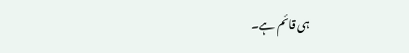ہی قائم ہے۔